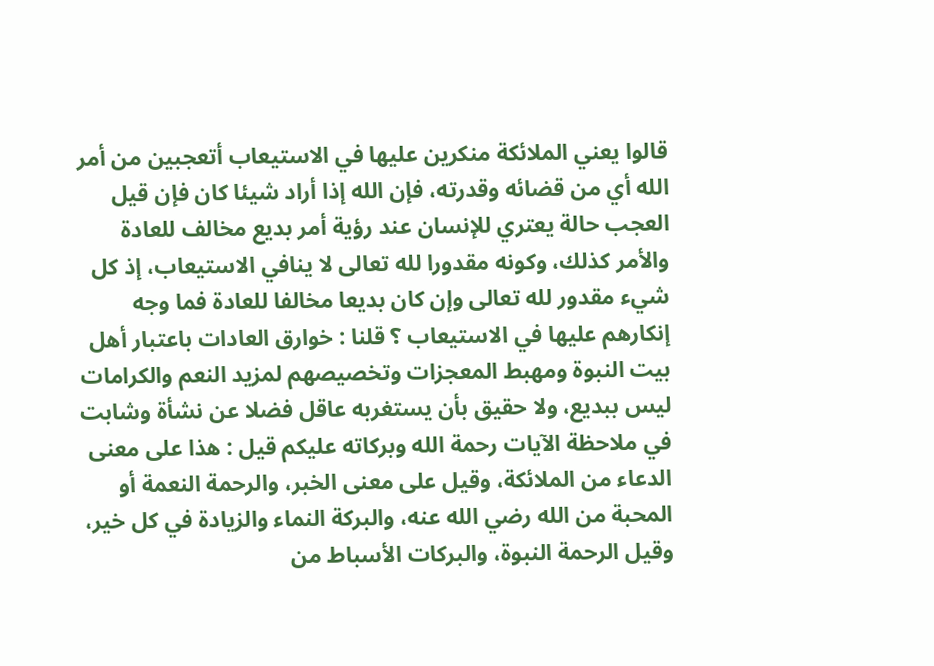قالوا يعني الملائكة منكرين عليها في الاستيعاب أتعجبين من أمر الله أي من قضائه وقدرته، فإن الله إذا أراد شيئا كان فإن قيل العجب حالة يعتري للإنسان عند رؤية أمر بديع مخالف للعادة والأمر كذلك، وكونه مقدورا لله تعالى لا ينافي الاستيعاب، إذ كل شيء مقدور لله تعالى وإن كان بديعا مخالفا للعادة فما وجه إنكارهم عليها في الاستيعاب ؟ قلنا : خوارق العادات باعتبار أهل بيت النبوة ومهبط المعجزات وتخصيصهم لمزيد النعم والكرامات ليس ببديع، ولا حقيق بأن يستغربه عاقل فضلا عن نشأة وشابت في ملاحظة الآيات رحمة الله وبركاته عليكم قيل : هذا على معنى الدعاء من الملائكة، وقيل على معنى الخبر، والرحمة النعمة أو المحبة من الله رضي الله عنه، والبركة النماء والزيادة في كل خير، وقيل الرحمة النبوة، والبركات الأسباط من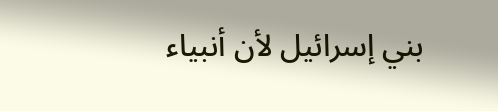بني إسرائيل لأن أنبياء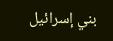بني إسرائيل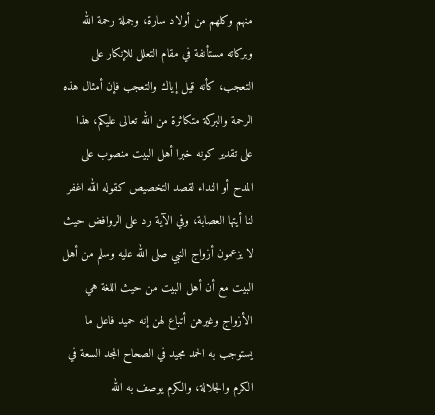منهم وكلهم من أولاد سارة، وجملة رحمة الله وبركاته مستأنفة في مقام التعلل للإنكار على التعجب، كأنه قيل إياك والتعجب فإن أمثال هذه الرحمة والبركة متكاثرة من الله تعالى عليكم، هذا على تقدير كونه خبرا أهل البيت منصوب على المدح أو النداء لقصد التخصيص كقوله الله اغفر لنا أيتها العصابة، وفي الآية رد على الروافض حيث لا يزعمون أزواج النبي صلى الله عليه وسلم من أهل البيت مع أن أهل البيت من حيث اللغة هي الأزواج وغيرهن أتباع لهن إنه حميد فاعل ما يستوجب به الحمد مجيد في الصحاح المجد السعة في الكرم والجلالة، والكرم يوصف به الله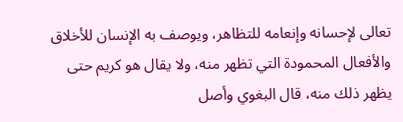تعالى لإحسانه وإنعامه للتظاهر، ويوصف به الإنسان للأخلاق والأفعال المحمودة التي تظهر منه، ولا يقال هو كريم حتى يظهر ذلك منه، قال البغوي وأصل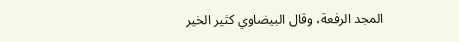المجد الرفعة، وقال البيضاوي كثير الخير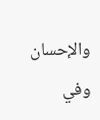والإحسان وفي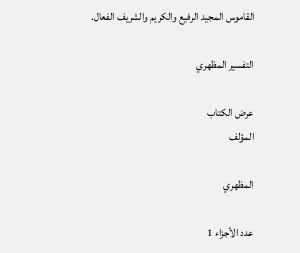القاموس المجيد الرفيع والكريم والشريف الفعال.

التفسير المظهري

عرض الكتاب
المؤلف

المظهري

عدد الأجزاء 1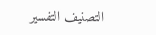التصنيف التفسير